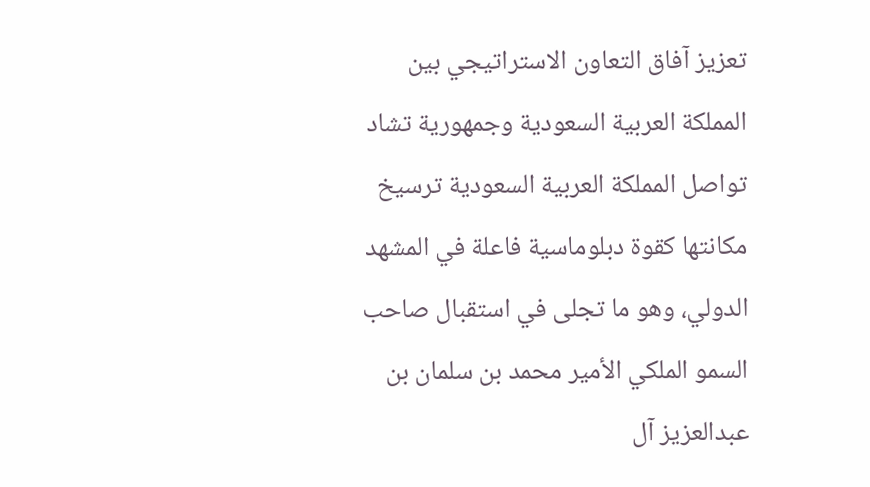تعزيز آفاق التعاون الاستراتيجي بين المملكة العربية السعودية وجمهورية تشاد
تواصل المملكة العربية السعودية ترسيخ مكانتها كقوة دبلوماسية فاعلة في المشهد الدولي، وهو ما تجلى في استقبال صاحب السمو الملكي الأمير محمد بن سلمان بن عبدالعزيز آل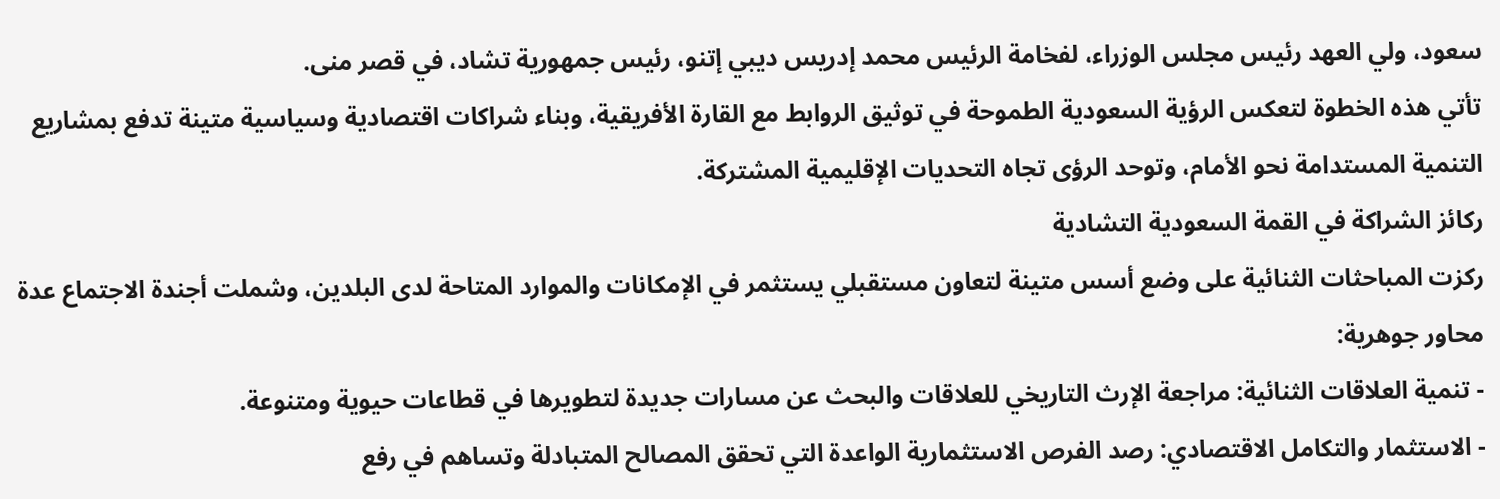سعود، ولي العهد رئيس مجلس الوزراء، لفخامة الرئيس محمد إدريس ديبي إتنو، رئيس جمهورية تشاد، في قصر منى.
تأتي هذه الخطوة لتعكس الرؤية السعودية الطموحة في توثيق الروابط مع القارة الأفريقية، وبناء شراكات اقتصادية وسياسية متينة تدفع بمشاريع التنمية المستدامة نحو الأمام، وتوحد الرؤى تجاه التحديات الإقليمية المشتركة.
ركائز الشراكة في القمة السعودية التشادية
ركزت المباحثات الثنائية على وضع أسس متينة لتعاون مستقبلي يستثمر في الإمكانات والموارد المتاحة لدى البلدين، وشملت أجندة الاجتماع عدة محاور جوهرية:
- تنمية العلاقات الثنائية: مراجعة الإرث التاريخي للعلاقات والبحث عن مسارات جديدة لتطويرها في قطاعات حيوية ومتنوعة.
- الاستثمار والتكامل الاقتصادي: رصد الفرص الاستثمارية الواعدة التي تحقق المصالح المتبادلة وتساهم في رفع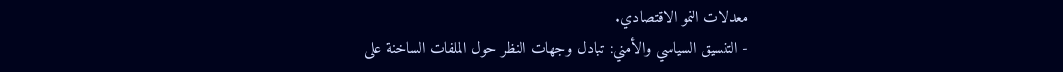معدلات النمو الاقتصادي.
- التنسيق السياسي والأمني: تبادل وجهات النظر حول الملفات الساخنة على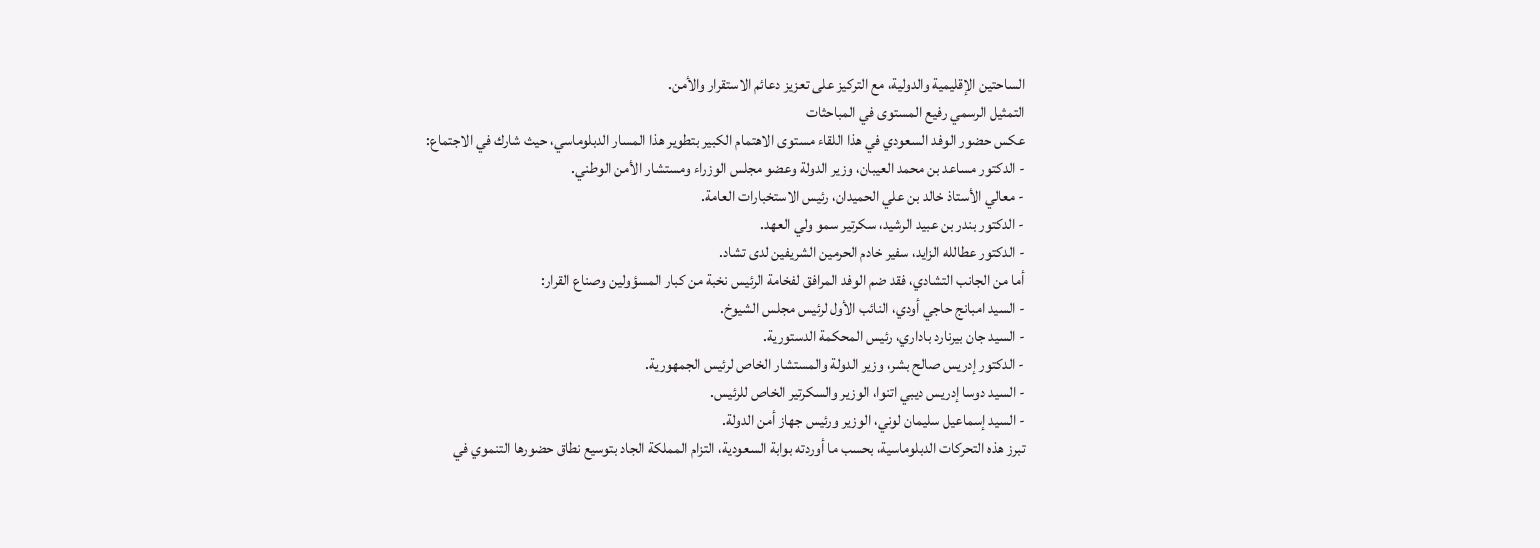الساحتين الإقليمية والدولية، مع التركيز على تعزيز دعائم الاستقرار والأمن.
التمثيل الرسمي رفيع المستوى في المباحثات
عكس حضور الوفد السعودي في هذا اللقاء مستوى الاهتمام الكبير بتطوير هذا المسار الدبلوماسي، حيث شارك في الاجتماع:
- الدكتور مساعد بن محمد العيبان، وزير الدولة وعضو مجلس الوزراء ومستشار الأمن الوطني.
- معالي الأستاذ خالد بن علي الحميدان، رئيس الاستخبارات العامة.
- الدكتور بندر بن عبيد الرشيد، سكرتير سمو ولي العهد.
- الدكتور عطالله الزايد، سفير خادم الحرمين الشريفين لدى تشاد.
أما من الجانب التشادي، فقد ضم الوفد المرافق لفخامة الرئيس نخبة من كبار المسؤولين وصناع القرار:
- السيد امبانج حاجي أودي، النائب الأول لرئيس مجلس الشيوخ.
- السيد جان بيرنارد باداري، رئيس المحكمة الدستورية.
- الدكتور إدريس صالح بشر، وزير الدولة والمستشار الخاص لرئيس الجمهورية.
- السيد دوسا إدريس ديبي اتنوا، الوزير والسكرتير الخاص للرئيس.
- السيد إسماعيل سليمان لوني، الوزير ورئيس جهاز أمن الدولة.
تبرز هذه التحركات الدبلوماسية، بحسب ما أوردته بوابة السعودية، التزام المملكة الجاد بتوسيع نطاق حضورها التنموي في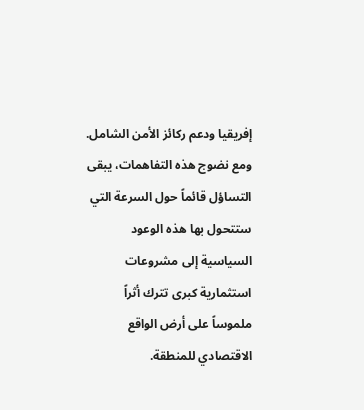إفريقيا ودعم ركائز الأمن الشامل. ومع نضوج هذه التفاهمات، يبقى التساؤل قائماً حول السرعة التي ستتحول بها هذه الوعود السياسية إلى مشروعات استثمارية كبرى تترك أثراً ملموساً على أرض الواقع الاقتصادي للمنطقة.